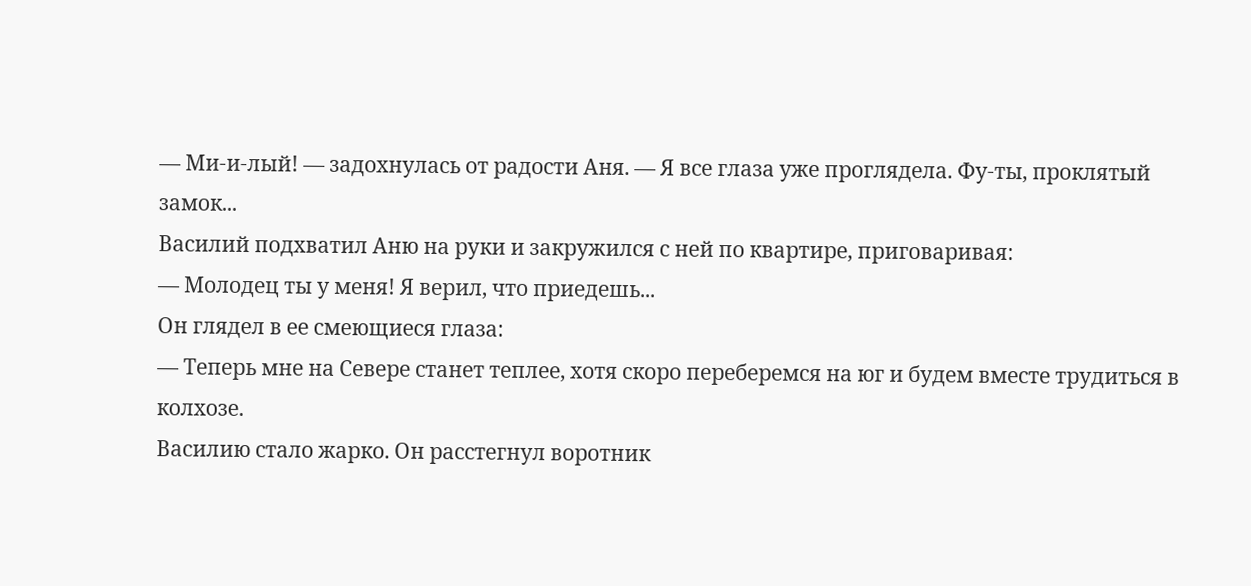— Ми-и-лый! — задохнулась от радости Аня. — Я все глаза уже проглядела. Фу-ты, проклятый замок...
Василий подхватил Аню на руки и закружился с ней по квартире, приговаривая:
— Молодец ты у меня! Я верил, что приедешь...
Он глядел в ее смеющиеся глаза:
— Теперь мне на Севере станет теплее, хотя скоро переберемся на юг и будем вместе трудиться в колхозе.
Василию стало жарко. Он расстегнул воротник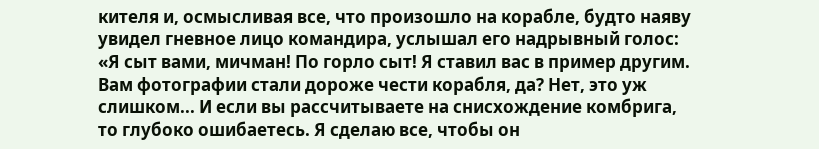кителя и, осмысливая все, что произошло на корабле, будто наяву увидел гневное лицо командира, услышал его надрывный голос: «Я сыт вами, мичман! По горло сыт! Я ставил вас в пример другим. Вам фотографии стали дороже чести корабля, да? Нет, это уж слишком... И если вы рассчитываете на снисхождение комбрига, то глубоко ошибаетесь. Я сделаю все, чтобы он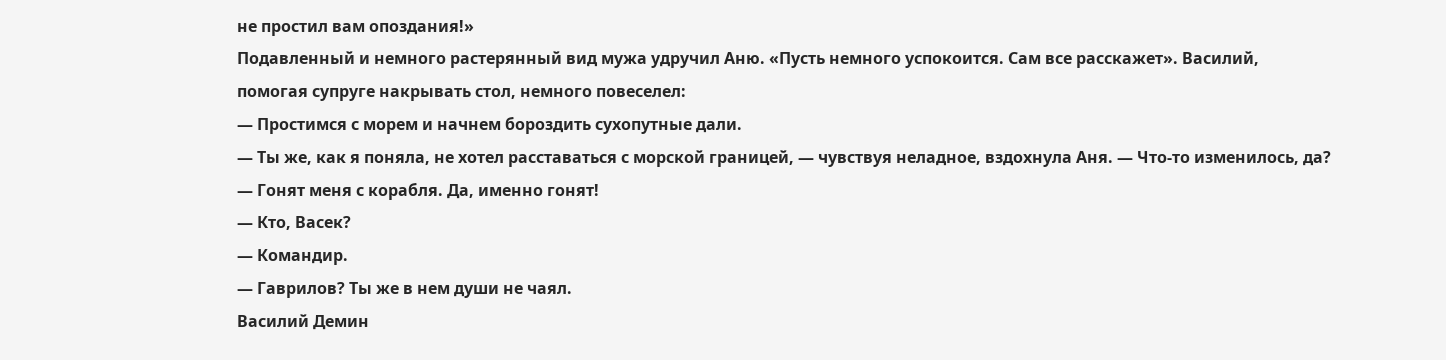не простил вам опоздания!»
Подавленный и немного растерянный вид мужа удручил Аню. «Пусть немного успокоится. Сам все расскажет». Василий, помогая супруге накрывать стол, немного повеселел:
— Простимся с морем и начнем бороздить сухопутные дали.
— Ты же, как я поняла, не хотел расставаться с морской границей, — чувствуя неладное, вздохнула Аня. — Что-то изменилось, да?
— Гонят меня с корабля. Да, именно гонят!
— Кто, Васек?
— Командир.
— Гаврилов? Ты же в нем души не чаял.
Василий Демин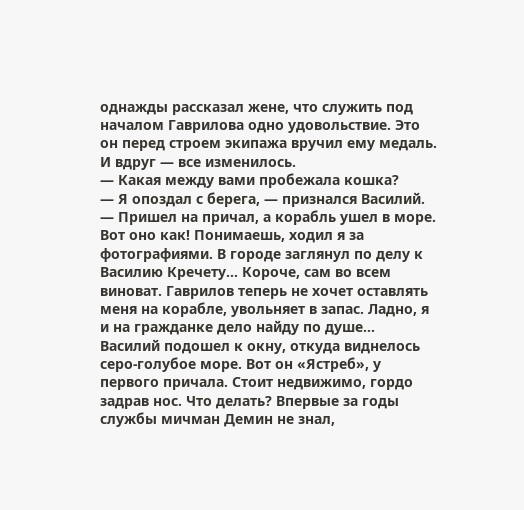однажды рассказал жене, что служить под началом Гаврилова одно удовольствие. Это он перед строем экипажа вручил ему медаль. И вдруг — все изменилось.
— Какая между вами пробежала кошка?
— Я опоздал с берега, — признался Василий. — Пришел на причал, а корабль ушел в море. Вот оно как! Понимаешь, ходил я за фотографиями. В городе заглянул по делу к Василию Кречету... Короче, сам во всем виноват. Гаврилов теперь не хочет оставлять меня на корабле, увольняет в запас. Ладно, я и на гражданке дело найду по душе...
Василий подошел к окну, откуда виднелось серо-голубое море. Вот он «Ястреб», у первого причала. Стоит недвижимо, гордо задрав нос. Что делать? Впервые за годы службы мичман Демин не знал,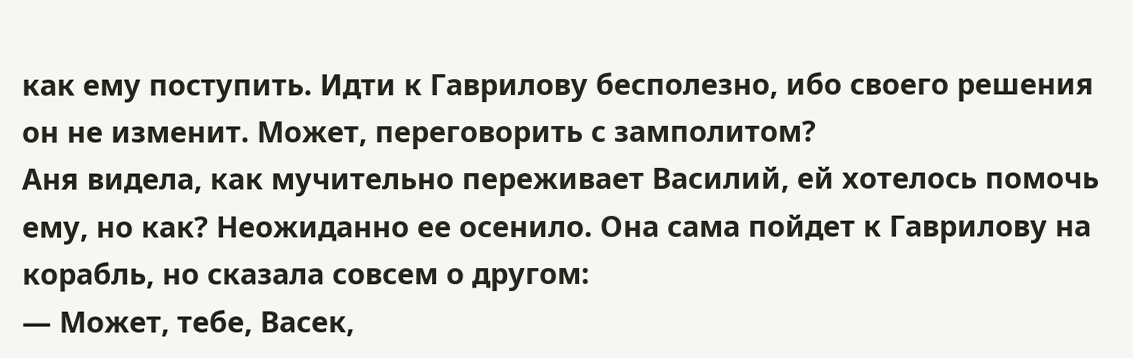как ему поступить. Идти к Гаврилову бесполезно, ибо своего решения он не изменит. Может, переговорить с замполитом?
Аня видела, как мучительно переживает Василий, ей хотелось помочь ему, но как? Неожиданно ее осенило. Она сама пойдет к Гаврилову на корабль, но сказала совсем о другом:
— Может, тебе, Васек,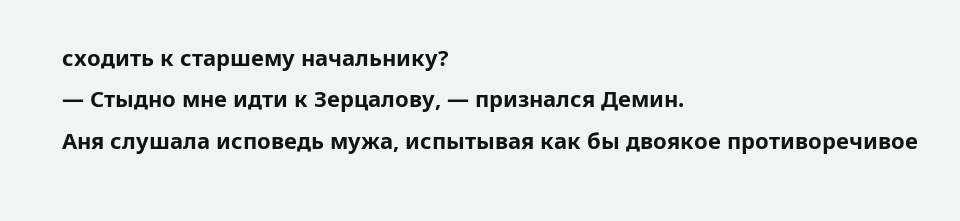сходить к старшему начальнику?
— Стыдно мне идти к Зерцалову, — признался Демин.
Аня слушала исповедь мужа, испытывая как бы двоякое противоречивое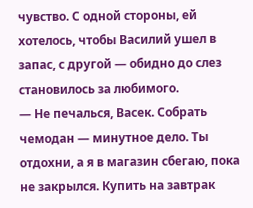чувство. С одной стороны, ей хотелось, чтобы Василий ушел в запас, с другой — обидно до слез становилось за любимого.
— Не печалься, Васек. Собрать чемодан — минутное дело. Ты отдохни, а я в магазин сбегаю, пока не закрылся. Купить на завтрак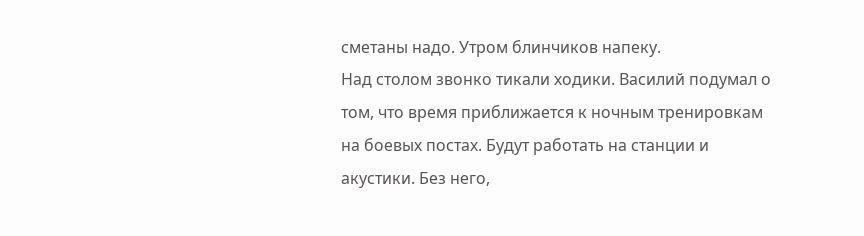сметаны надо. Утром блинчиков напеку.
Над столом звонко тикали ходики. Василий подумал о том, что время приближается к ночным тренировкам на боевых постах. Будут работать на станции и акустики. Без него,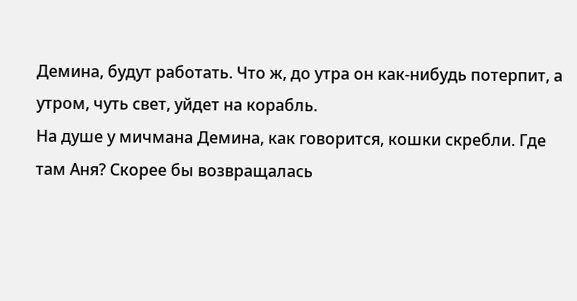Демина, будут работать. Что ж, до утра он как-нибудь потерпит, а утром, чуть свет, уйдет на корабль.
На душе у мичмана Демина, как говорится, кошки скребли. Где там Аня? Скорее бы возвращалась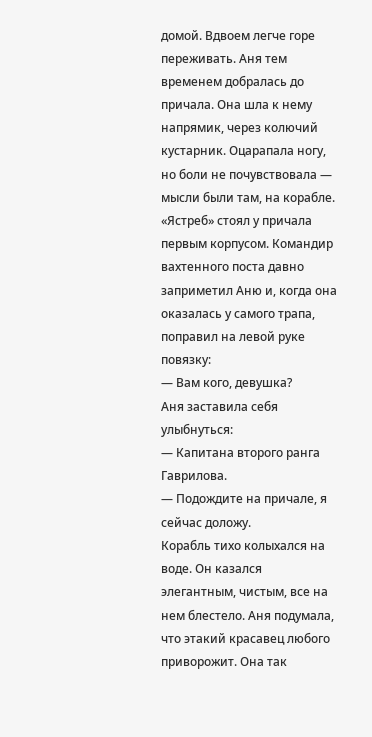домой. Вдвоем легче горе переживать. Аня тем временем добралась до причала. Она шла к нему напрямик, через колючий кустарник. Оцарапала ногу, но боли не почувствовала — мысли были там, на корабле. «Ястреб» стоял у причала первым корпусом. Командир вахтенного поста давно заприметил Аню и, когда она оказалась у самого трапа, поправил на левой руке повязку:
— Вам кого, девушка?
Аня заставила себя улыбнуться:
— Капитана второго ранга Гаврилова.
— Подождите на причале, я сейчас доложу.
Корабль тихо колыхался на воде. Он казался элегантным, чистым, все на нем блестело. Аня подумала, что этакий красавец любого приворожит. Она так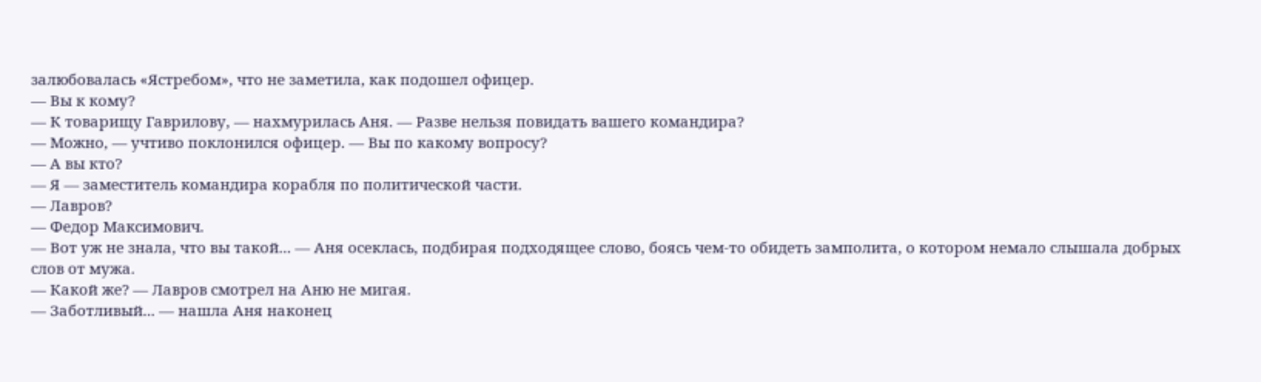залюбовалась «Ястребом», что не заметила, как подошел офицер.
— Вы к кому?
— К товарищу Гаврилову, — нахмурилась Аня. — Разве нельзя повидать вашего командира?
— Можно, — учтиво поклонился офицер. — Вы по какому вопросу?
— А вы кто?
— Я — заместитель командира корабля по политической части.
— Лавров?
— Федор Максимович.
— Вот уж не знала, что вы такой... — Аня осеклась, подбирая подходящее слово, боясь чем-то обидеть замполита, о котором немало слышала добрых слов от мужа.
— Какой же? — Лавров смотрел на Аню не мигая.
— Заботливый... — нашла Аня наконец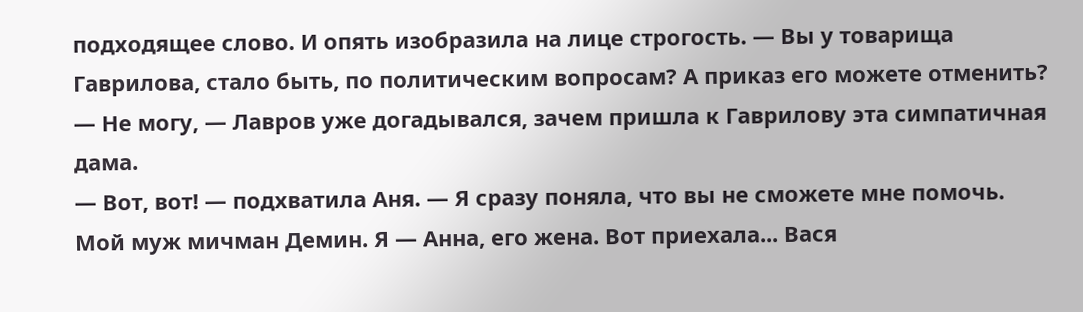подходящее слово. И опять изобразила на лице строгость. — Вы у товарища Гаврилова, стало быть, по политическим вопросам? А приказ его можете отменить?
— Не могу, — Лавров уже догадывался, зачем пришла к Гаврилову эта симпатичная дама.
— Вот, вот! — подхватила Аня. — Я сразу поняла, что вы не сможете мне помочь. Мой муж мичман Демин. Я — Анна, его жена. Вот приехала... Вася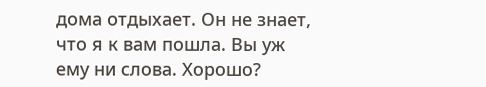дома отдыхает. Он не знает, что я к вам пошла. Вы уж ему ни слова. Хорошо?